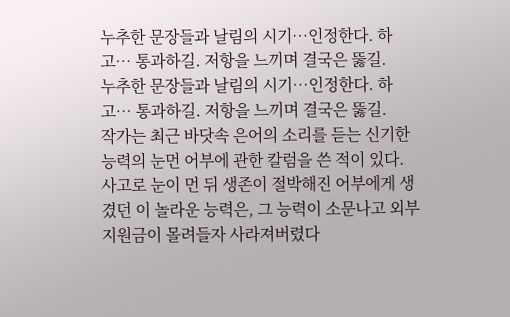누추한 문장들과 날림의 시기…인정한다. 하고… 통과하길. 저항을 느끼며 결국은 뚫길.
누추한 문장들과 날림의 시기…인정한다. 하고… 통과하길. 저항을 느끼며 결국은 뚫길.
작가는 최근 바닷속 은어의 소리를 듣는 신기한 능력의 눈먼 어부에 관한 칼럼을 쓴 적이 있다. 사고로 눈이 먼 뒤 생존이 절박해진 어부에게 생겼던 이 놀라운 능력은, 그 능력이 소문나고 외부 지원금이 몰려들자 사라져버렸다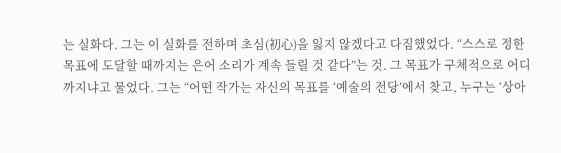는 실화다. 그는 이 실화를 전하며 초심(初心)을 잃지 않겠다고 다짐했었다. “스스로 정한 목표에 도달할 때까지는 은어 소리가 계속 들릴 것 같다”는 것. 그 목표가 구체적으로 어디까지냐고 물었다. 그는 “어떤 작가는 자신의 목표를 ‘예술의 전당’에서 찾고, 누구는 ‘상아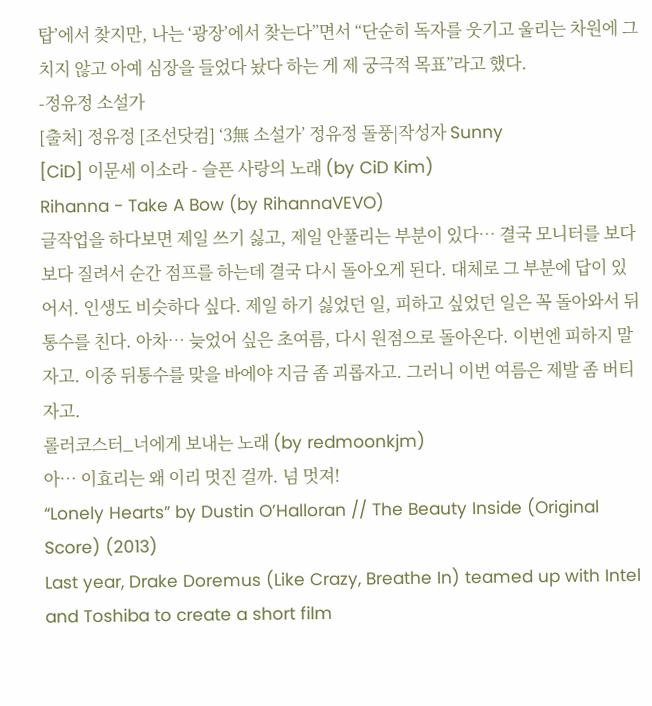탑’에서 찾지만, 나는 ‘광장’에서 찾는다”면서 “단순히 독자를 웃기고 울리는 차원에 그치지 않고 아예 심장을 들었다 놨다 하는 게 제 궁극적 목표”라고 했다.
-정유정 소설가
[출처] 정유정 [조선닷컴] ‘3無 소설가’ 정유정 돌풍|작성자 Sunny
[CiD] 이문세 이소라 - 슬픈 사랑의 노래 (by CiD Kim)
Rihanna - Take A Bow (by RihannaVEVO)
글작업을 하다보면 제일 쓰기 싫고, 제일 안풀리는 부분이 있다… 결국 모니터를 보다보다 질려서 순간 점프를 하는데 결국 다시 돌아오게 된다. 대체로 그 부분에 답이 있어서. 인생도 비슷하다 싶다. 제일 하기 싫었던 일, 피하고 싶었던 일은 꼭 돌아와서 뒤통수를 친다. 아차… 늦었어 싶은 초여름, 다시 원점으로 돌아온다. 이번엔 피하지 말자고. 이중 뒤통수를 맞을 바에야 지금 좀 괴롭자고. 그러니 이번 여름은 제발 좀 버티자고.
롤러코스터_너에게 보내는 노래 (by redmoonkjm)
아… 이효리는 왜 이리 멋진 걸까. 넘 멋져!
“Lonely Hearts” by Dustin O’Halloran // The Beauty Inside (Original Score) (2013)
Last year, Drake Doremus (Like Crazy, Breathe In) teamed up with Intel and Toshiba to create a short film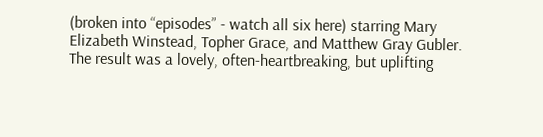(broken into “episodes” - watch all six here) starring Mary Elizabeth Winstead, Topher Grace, and Matthew Gray Gubler. The result was a lovely, often-heartbreaking, but uplifting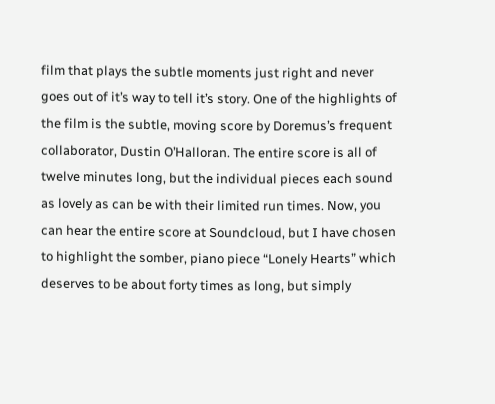film that plays the subtle moments just right and never goes out of it’s way to tell it’s story. One of the highlights of the film is the subtle, moving score by Doremus’s frequent collaborator, Dustin O’Halloran. The entire score is all of twelve minutes long, but the individual pieces each sound as lovely as can be with their limited run times. Now, you can hear the entire score at Soundcloud, but I have chosen to highlight the somber, piano piece “Lonely Hearts” which deserves to be about forty times as long, but simply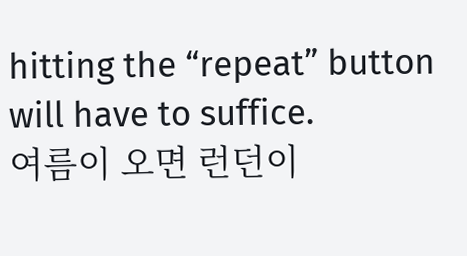hitting the “repeat” button will have to suffice.
여름이 오면 런던이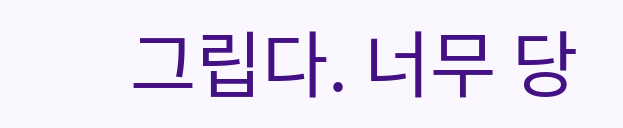그립다. 너무 당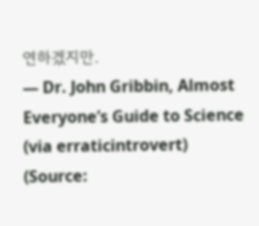연하겠지만.
— Dr. John Gribbin, Almost Everyone’s Guide to Science (via erraticintrovert)
(Source: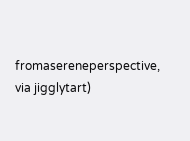fromasereneperspective, via jigglytart)